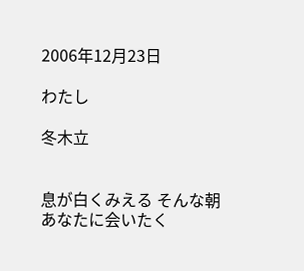2006年12月23日

わたし

冬木立


息が白くみえる そんな朝
あなたに会いたく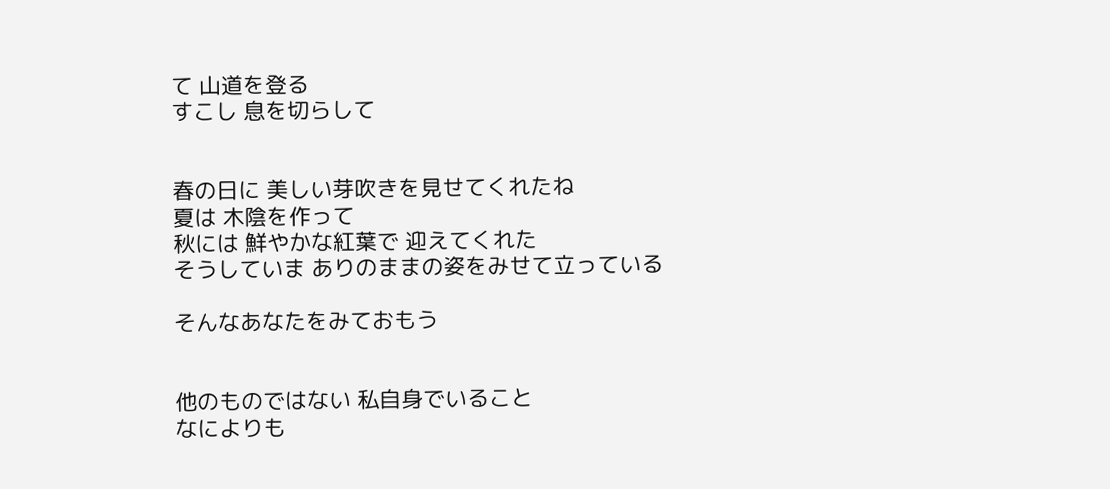て 山道を登る
すこし 息を切らして


春の日に 美しい芽吹きを見せてくれたね
夏は 木陰を作って
秋には 鮮やかな紅葉で 迎えてくれた
そうしていま ありのままの姿をみせて立っている

そんなあなたをみておもう


他のものではない 私自身でいること
なによりも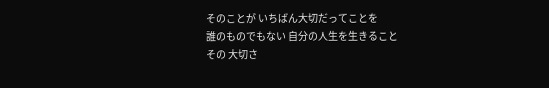そのことが いちばん大切だってことを
誰のものでもない 自分の人生を生きること
その 大切さ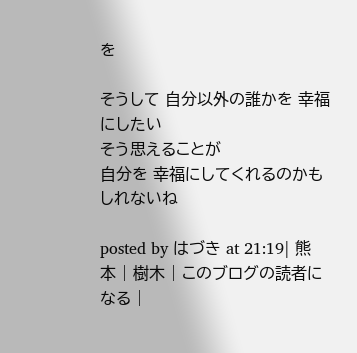を

そうして 自分以外の誰かを 幸福にしたい
そう思えることが
自分を 幸福にしてくれるのかもしれないね

posted by はづき at 21:19| 熊本 | 樹木 | このブログの読者になる |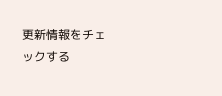更新情報をチェックする